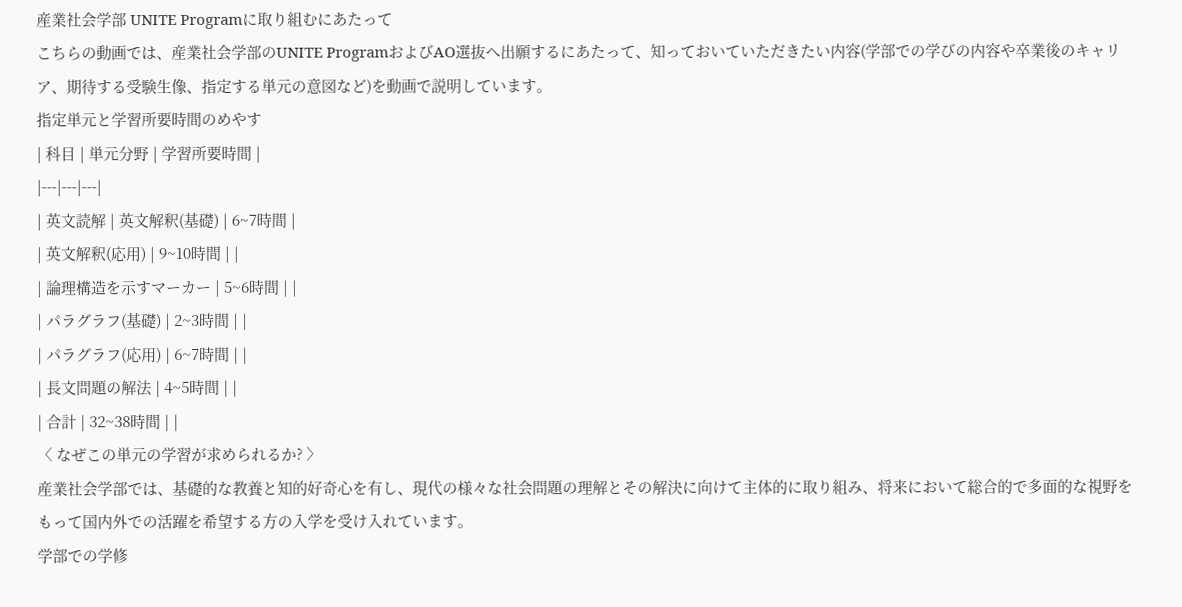産業社会学部 UNITE Programに取り組むにあたって
こちらの動画では、産業社会学部のUNITE ProgramおよびAO選抜へ出願するにあたって、知っておいていただきたい内容(学部での学びの内容や卒業後のキャリア、期待する受験生像、指定する単元の意図など)を動画で説明しています。
指定単元と学習所要時間のめやす
| 科目 | 単元分野 | 学習所要時間 |
|---|---|---|
| 英文読解 | 英文解釈(基礎) | 6~7時間 |
| 英文解釈(応用) | 9~10時間 | |
| 論理構造を示すマーカー | 5~6時間 | |
| パラグラフ(基礎) | 2~3時間 | |
| パラグラフ(応用) | 6~7時間 | |
| 長文問題の解法 | 4~5時間 | |
| 合計 | 32~38時間 | |
〈 なぜこの単元の学習が求められるか? 〉
産業社会学部では、基礎的な教養と知的好奇⼼を有し、現代の様々な社会問題の理解とその解決に向けて主体的に取り組み、将来において総合的で多⾯的な視野をもって国内外での活躍を希望する⽅の⼊学を受け⼊れています。
学部での学修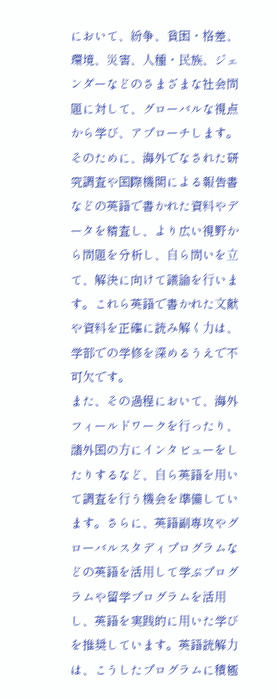において、紛争、貧困・格差、環境、災害、⼈種・⺠族、ジェンダーなどのさまざまな社会問題に対して、グローバルな視点から学び、アプローチします。そのために、海外でなされた研究調査や国際機関による報告書などの英語で書かれた資料やデータを精査し、より広い視野から問題を分析し、⾃ら問いを⽴て、解決に向けて議論を⾏います。これら英語で書かれた⽂献や資料を正確に読み解く⼒は、学部での学修を深めるうえで不可⽋です。
また、その過程において、海外フィールドワークを⾏ったり、諸外国の⽅にインタビューをしたりするなど、⾃ら英語を⽤いて調査を⾏う機会を準備しています。さらに、英語副専攻やグローバルスタディプログラムなどの英語を活⽤して学ぶプログラムや留学プログラムを活⽤し、英語を実践的に⽤いた学びを推奨しています。英語読解⼒は、こうしたプログラムに積極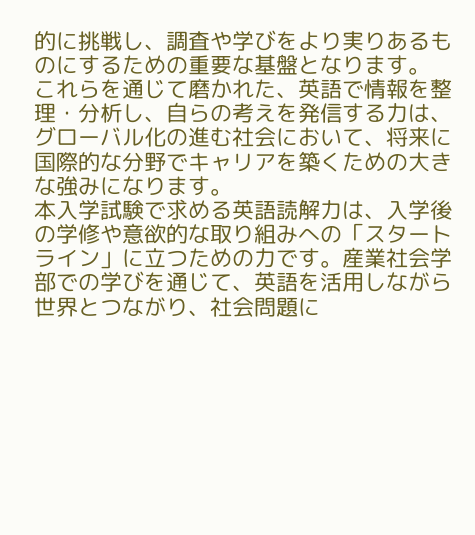的に挑戦し、調査や学びをより実りあるものにするための重要な基盤となります。
これらを通じて磨かれた、英語で情報を整理・分析し、⾃らの考えを発信する⼒は、グローバル化の進む社会において、将来に国際的な分野でキャリアを築くための⼤きな強みになります。
本⼊学試験で求める英語読解⼒は、⼊学後の学修や意欲的な取り組みへの「スタートライン」に⽴つための⼒です。産業社会学部での学びを通じて、英語を活⽤しながら世界とつながり、社会問題に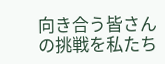向き合う皆さんの挑戦を私たち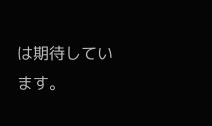は期待しています。